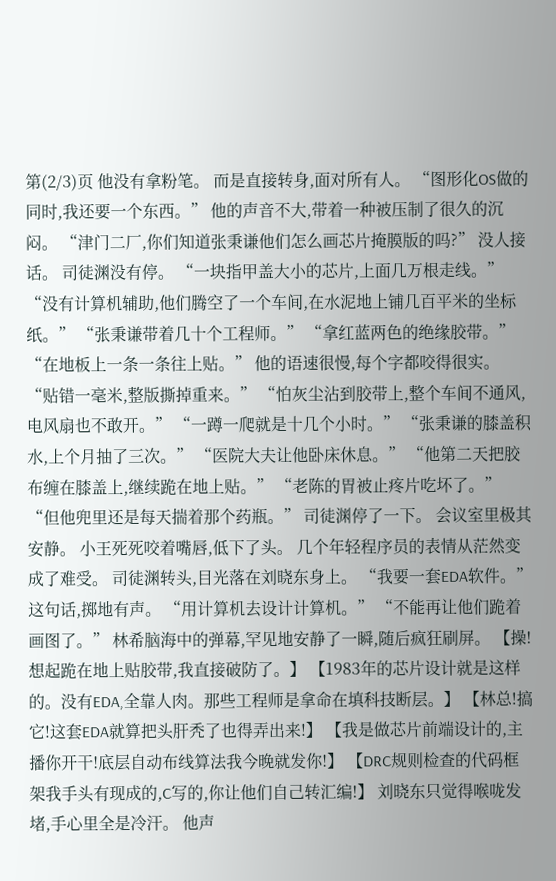第(2/3)页 他没有拿粉笔。 而是直接转身,面对所有人。 “图形化OS做的同时,我还要一个东西。” 他的声音不大,带着一种被压制了很久的沉闷。 “津门二厂,你们知道张秉谦他们怎么画芯片掩膜版的吗?” 没人接话。 司徒渊没有停。 “一块指甲盖大小的芯片,上面几万根走线。” “没有计算机辅助,他们腾空了一个车间,在水泥地上铺几百平米的坐标纸。” “张秉谦带着几十个工程师。” “拿红蓝两色的绝缘胶带。” “在地板上一条一条往上贴。” 他的语速很慢,每个字都咬得很实。 “贴错一毫米,整版撕掉重来。” “怕灰尘沾到胶带上,整个车间不通风,电风扇也不敢开。” “一蹲一爬就是十几个小时。” “张秉谦的膝盖积水,上个月抽了三次。” “医院大夫让他卧床休息。” “他第二天把胶布缠在膝盖上,继续跪在地上贴。” “老陈的胃被止疼片吃坏了。” “但他兜里还是每天揣着那个药瓶。” 司徒渊停了一下。 会议室里极其安静。 小王死死咬着嘴唇,低下了头。 几个年轻程序员的表情从茫然变成了难受。 司徒渊转头,目光落在刘晓东身上。 “我要一套EDA软件。” 这句话,掷地有声。 “用计算机去设计计算机。” “不能再让他们跪着画图了。” 林希脑海中的弹幕,罕见地安静了一瞬,随后疯狂刷屏。 【操!想起跪在地上贴胶带,我直接破防了。】 【1983年的芯片设计就是这样的。没有EDA,全靠人肉。那些工程师是拿命在填科技断层。】 【林总!搞它!这套EDA就算把头肝秃了也得弄出来!】 【我是做芯片前端设计的,主播你开干!底层自动布线算法我今晚就发你!】 【DRC规则检查的代码框架我手头有现成的,C写的,你让他们自己转汇编!】 刘晓东只觉得喉咙发堵,手心里全是冷汗。 他声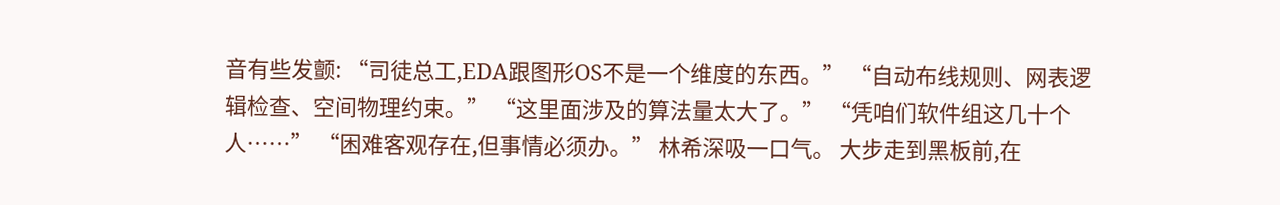音有些发颤: “司徒总工,EDA跟图形OS不是一个维度的东西。” “自动布线规则、网表逻辑检查、空间物理约束。” “这里面涉及的算法量太大了。” “凭咱们软件组这几十个人……” “困难客观存在,但事情必须办。” 林希深吸一口气。 大步走到黑板前,在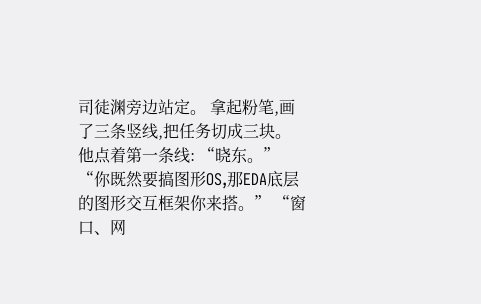司徒渊旁边站定。 拿起粉笔,画了三条竖线,把任务切成三块。 他点着第一条线: “晓东。” “你既然要搞图形OS,那EDA底层的图形交互框架你来搭。” “窗口、网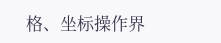格、坐标操作界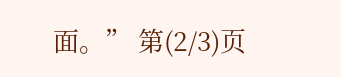面。” 第(2/3)页